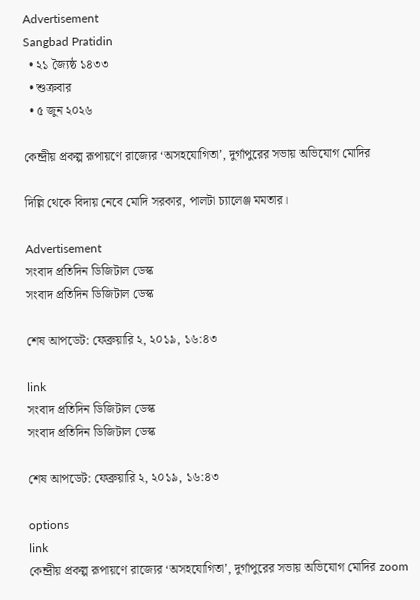Advertisement
Sangbad Pratidin
  • ২১ জ্যৈষ্ঠ ১৪৩৩
  • শুক্রবার
  • ৫ জুন ২০২৬

কেন্দ্রীয় প্রকল্প রূপায়ণে রাজ্যের ‘অসহযোগিতা’, দুর্গাপুরের সভায় অভিযোগ মোদির

দিল্লি থেকে বিদায় নেবে মোদি সরকার, পালটা চ্যালেঞ্জ মমতার।

Advertisement
সংবাদ প্রতিদিন ডিজিটাল ডেস্ক
সংবাদ প্রতিদিন ডিজিটাল ডেস্ক

শেষ আপডেট: ফেব্রুয়ারি ২, ২০১৯, ১৬:৪৩

link
সংবাদ প্রতিদিন ডিজিটাল ডেস্ক
সংবাদ প্রতিদিন ডিজিটাল ডেস্ক

শেষ আপডেট: ফেব্রুয়ারি ২, ২০১৯, ১৬:৪৩

options
link
কেন্দ্রীয় প্রকল্প রূপায়ণে রাজ্যের ‘অসহযোগিতা’, দুর্গাপুরের সভায় অভিযোগ মোদির zoom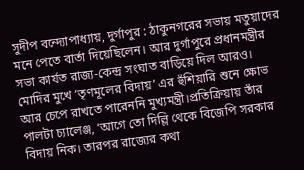সুদীপ বন্দ্যোপাধ্যায়, দুর্গাপুর : ঠাকুনগরের সভায় মতুয়াদের মনে পেতে বার্তা দিয়েছিলেন। আর দুর্গাপুরে প্রধানমন্ত্রীর সভা কার্যত রাজ্য-কেন্দ্র সংঘাত বাড়িয়ে দিল আরও। মোদির মুখে ‘তৃণমূলের বিদায়’ এর হুঁশিয়ারি শুনে ক্ষোভ আর চেপে রাখতে পারেননি মুখ্যমন্ত্রী।প্রতিক্রিয়ায় তাঁর পালটা চ্যালেঞ্জ, ‘আগে তো দিল্লি থেকে বিজেপি সরকার বিদায় নিক। তারপর রাজ্যের কথা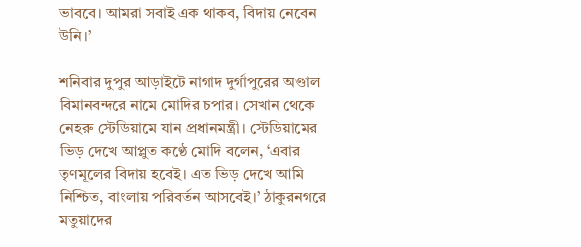ভাববে। আমরা সবাই এক থাকব, বিদায় নেবেন উনি।’

শনিবার দুপুর আড়াইটে নাগাদ দুর্গাপুরের অণ্ডাল বিমানবন্দরে নামে মোদির চপার। সেখান থেকে নেহরু স্টেডিয়ামে যান প্রধানমন্ত্রী। স্টেডিয়ামের ভিড় দেখে আপ্লুত কণ্ঠে মোদি বলেন, ‘এবার তৃণমূলের বিদায় হবেই। এত ভিড় দেখে আমি নিশ্চিত, বাংলায় পরিবর্তন আসবেই।’ ঠাকুরনগরে মতুয়াদের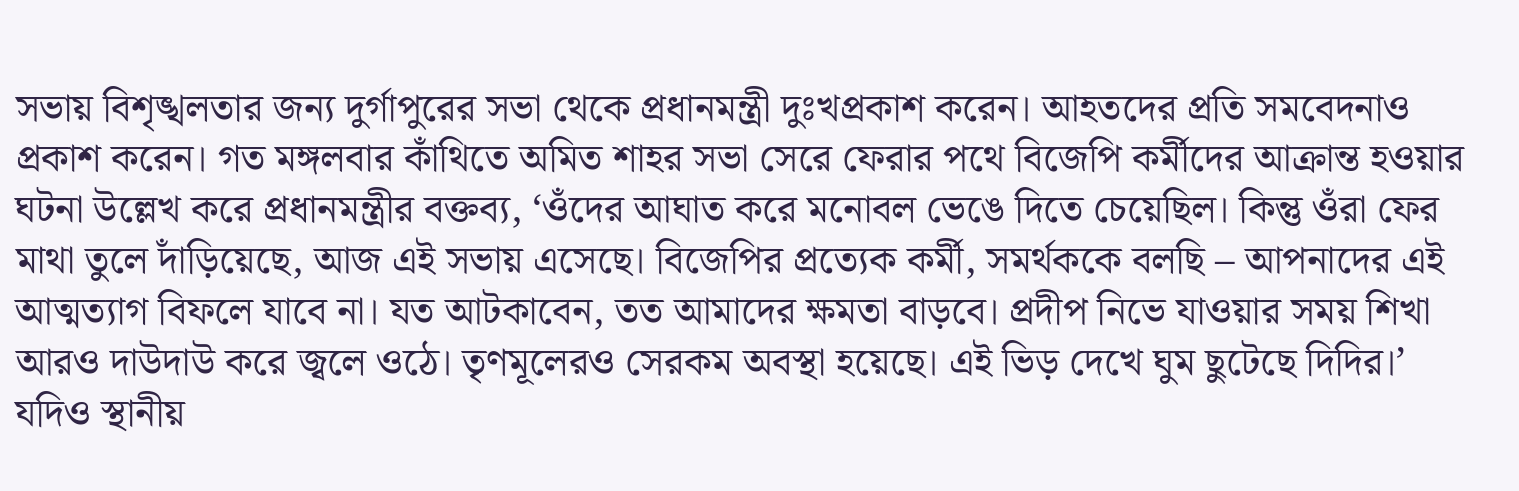সভায় বিশৃঙ্খলতার জন্য দুর্গাপুরের সভা থেকে প্রধানমন্ত্রী দুঃখপ্রকাশ করেন। আহতদের প্রতি সমবেদনাও প্রকাশ করেন। গত মঙ্গলবার কাঁথিতে অমিত শাহর সভা সেরে ফেরার পথে বিজেপি কর্মীদের আক্রান্ত হওয়ার ঘটনা উল্লেখ করে প্রধানমন্ত্রীর বক্তব্য, ‘ওঁদের আঘাত করে মনোবল ভেঙে দিতে চেয়েছিল। কিন্তু ওঁরা ফের মাথা তুলে দাঁড়িয়েছে, আজ এই সভায় এসেছে। বিজেপির প্রত্যেক কর্মী, সমর্থককে বলছি – আপনাদের এই আত্মত্যাগ বিফলে যাবে না। যত আটকাবেন, তত আমাদের ক্ষমতা বাড়বে। প্রদীপ নিভে যাওয়ার সময় শিখা আরও দাউদাউ করে জ্বলে ওঠে। তৃণমূলেরও সেরকম অবস্থা হয়েছে। এই ভিড় দেখে ঘুম ছুটেছে দিদির।’ যদিও স্থানীয়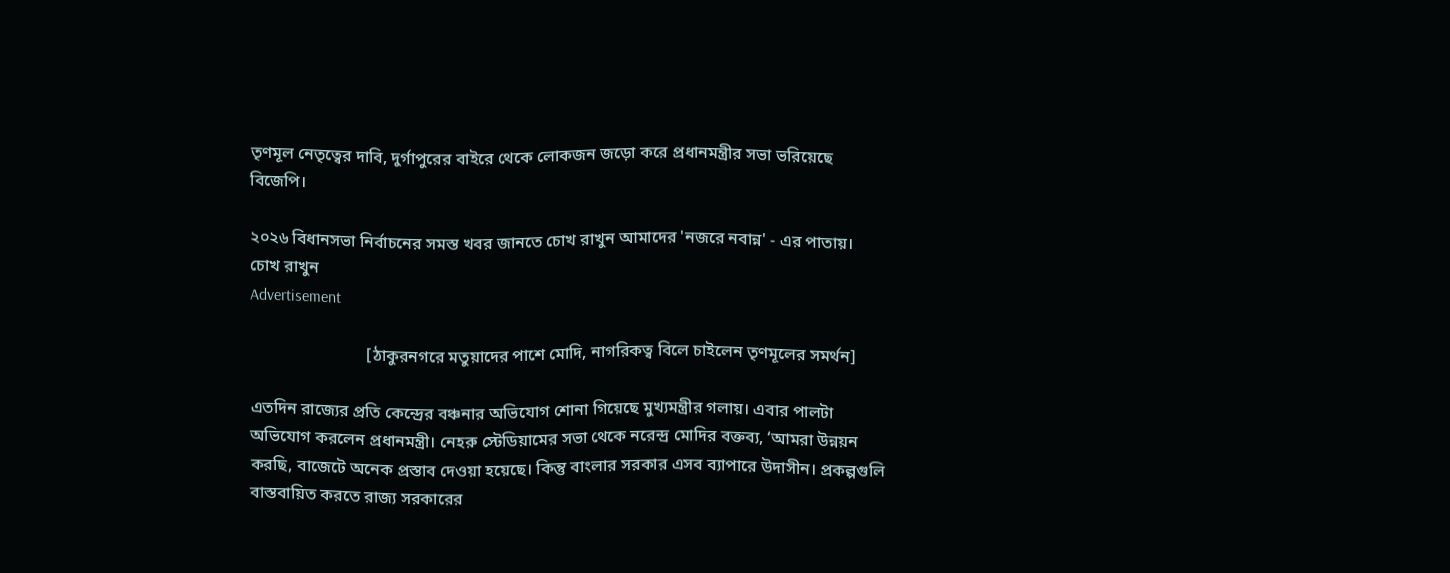তৃণমূল নেতৃত্বের দাবি, দুর্গাপুরের বাইরে থেকে লোকজন জড়ো করে প্রধানমন্ত্রীর সভা ভরিয়েছে বিজেপি।

২০২৬ বিধানসভা নির্বাচনের সমস্ত খবর জানতে চোখ রাখুন আমাদের 'নজরে নবান্ন' - এর পাতায়।
চোখ রাখুন
Advertisement

                            [ঠাকুরনগরে মতুয়াদের পাশে মোদি, নাগরিকত্ব বিলে চাইলেন তৃণমূলের সমর্থন]

এতদিন রাজ্যের প্রতি কেন্দ্রের বঞ্চনার অভিযোগ শোনা গিয়েছে মুখ্যমন্ত্রীর গলায়। এবার পালটা অভিযোগ করলেন প্রধানমন্ত্রী। নেহরু স্টেডিয়ামের সভা থেকে নরেন্দ্র মোদির বক্তব্য, ‘আমরা উন্নয়ন করছি, বাজেটে অনেক প্রস্তাব দেওয়া হয়েছে। কিন্তু বাংলার সরকার এসব ব্যাপারে উদাসীন। প্রকল্পগুলি বাস্তবায়িত করতে রাজ্য সরকারের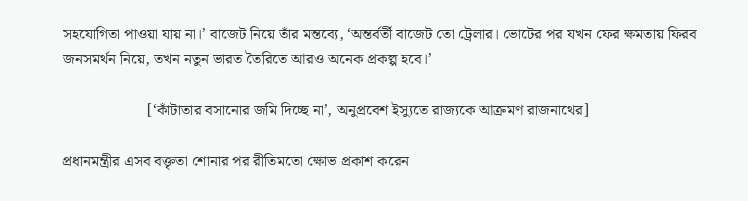সহযোগিতা পাওয়া যায় না।’ বাজেট নিয়ে তাঁর মন্তব্যে, ‘অন্তর্বর্তী বাজেট তো ট্রেলার। ভোটের পর যখন ফের ক্ষমতায় ফিরব জনসমর্থন নিয়ে, তখন নতুন ভারত তৈরিতে আরও অনেক প্রকল্প হবে।’

                      [‘কাঁটাতার বসানোর জমি দিচ্ছে না’, অনুপ্রবেশ ইস্যুতে রাজ্যকে আক্রমণ রাজনাথের]

প্রধানমন্ত্রীর এসব বক্তৃতা শোনার পর রীতিমতো ক্ষোভ প্রকাশ করেন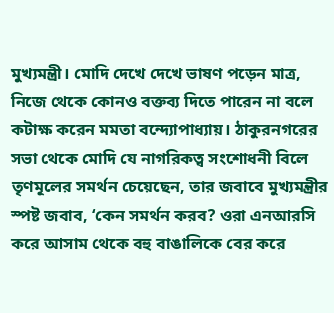মুখ্যমন্ত্রী। মোদি দেখে দেখে ভাষণ পড়েন মাত্র, নিজে থেকে কোনও বক্তব্য দিতে পারেন না বলে কটাক্ষ করেন মমতা বন্দ্যোপাধ্যায়। ঠাকুরনগরের সভা থেকে মোদি যে নাগরিকত্ব সংশোধনী বিলে তৃণমূলের সমর্থন চেয়েছেন, তার জবাবে মুখ্যমন্ত্রীর স্পষ্ট জবাব, ‘কেন সমর্থন করব? ওরা এনআরসি করে আসাম থেকে বহু বাঙালিকে বের করে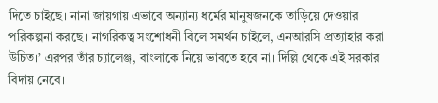দিতে চাইছে। নানা জায়গায় এভাবে অন্যান্য ধর্মের মানুষজনকে তাড়িয়ে দেওয়ার পরিকল্পনা করছে। নাগরিকত্ব সংশোধনী বিলে সমর্থন চাইলে, এনআরসি প্রত্যাহার করা উচিত।’ এরপর তাঁর চ্যালেঞ্জ, বাংলাকে নিয়ে ভাবতে হবে না। দিল্লি থেকে এই সরকার বিদায় নেবে।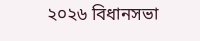২০২৬ বিধানসভা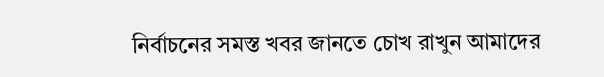নির্বাচনের সমস্ত খবর জানতে চোখ রাখুন আমাদের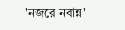'নজরে নবান্ন'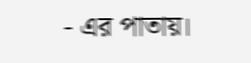- এর পাতায়।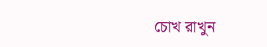চোখ রাখুন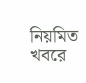নিয়মিত খবরে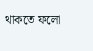থাকতে ফলো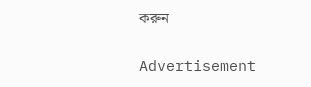করুন

Advertisement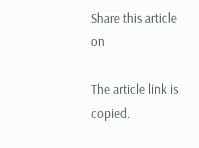Share this article on

The article link is copied.